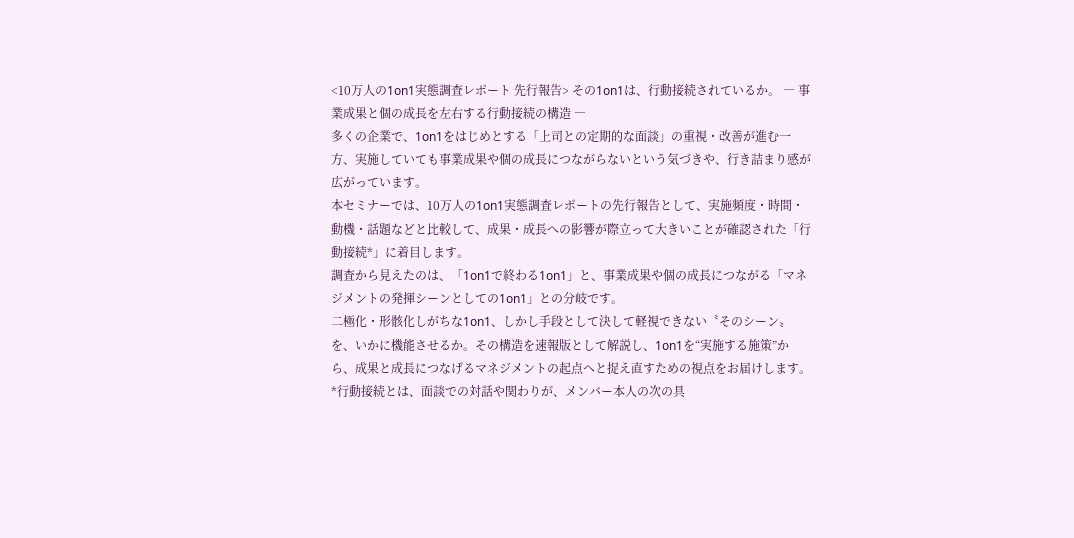<10万人の1on1実態調査レポート 先行報告> その1on1は、行動接続されているか。 ― 事業成果と個の成長を左右する行動接続の構造 ―
多くの企業で、1on1をはじめとする「上司との定期的な面談」の重視・改善が進む一方、実施していても事業成果や個の成長につながらないという気づきや、行き詰まり感が広がっています。
本セミナーでは、10万人の1on1実態調査レポートの先行報告として、実施頻度・時間・動機・話題などと比較して、成果・成長への影響が際立って大きいことが確認された「行動接続*」に着目します。
調査から見えたのは、「1on1で終わる1on1」と、事業成果や個の成長につながる「マネジメントの発揮シーンとしての1on1」との分岐です。
二極化・形骸化しがちな1on1、しかし手段として決して軽視できない〝そのシーン〟を、いかに機能させるか。その構造を速報版として解説し、1on1を“実施する施策”から、成果と成長につなげるマネジメントの起点へと捉え直すための視点をお届けします。
*行動接続とは、面談での対話や関わりが、メンバー本人の次の具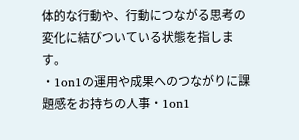体的な行動や、行動につながる思考の変化に結びついている状態を指します。
・1on1の運用や成果へのつながりに課題感をお持ちの人事・1on1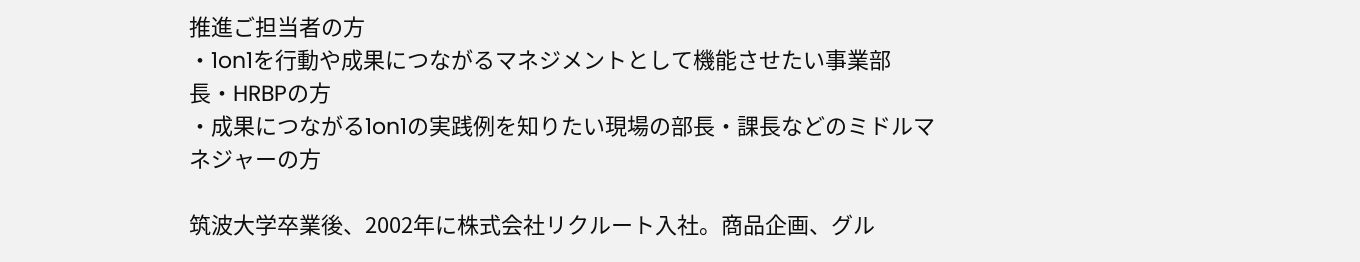推進ご担当者の方
・1on1を行動や成果につながるマネジメントとして機能させたい事業部長・HRBPの方
・成果につながる1on1の実践例を知りたい現場の部長・課長などのミドルマネジャーの方

筑波大学卒業後、2002年に株式会社リクルート入社。商品企画、グル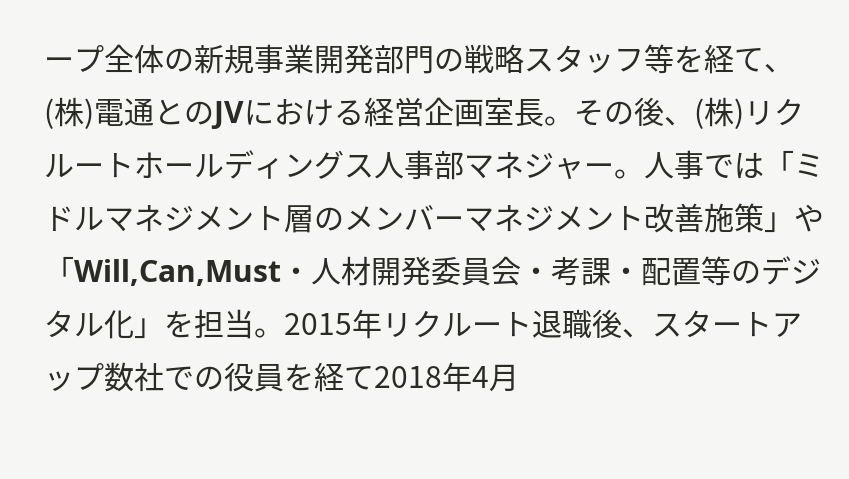ープ全体の新規事業開発部門の戦略スタッフ等を経て、(株)電通とのJVにおける経営企画室長。その後、(株)リクルートホールディングス人事部マネジャー。人事では「ミドルマネジメント層のメンバーマネジメント改善施策」や「Will,Can,Must・人材開発委員会・考課・配置等のデジタル化」を担当。2015年リクルート退職後、スタートアップ数社での役員を経て2018年4月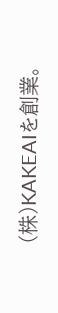(株)KAKEAIを創業。